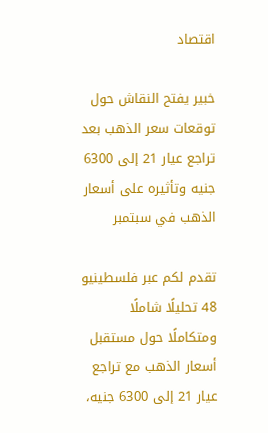اقتصاد

خبير يفتح النقاش حول توقعات سعر الذهب بعد تراجع عيار 21 إلى 6300 جنيه وتأثيره على أسعار الذهب في سبتمبر

تقدم لكم عبر فلسطينيو 48 تحليلًا شاملًا ومتكاملًا حول مستقبل أسعار الذهب مع تراجع عيار 21 إلى 6300 جنيه،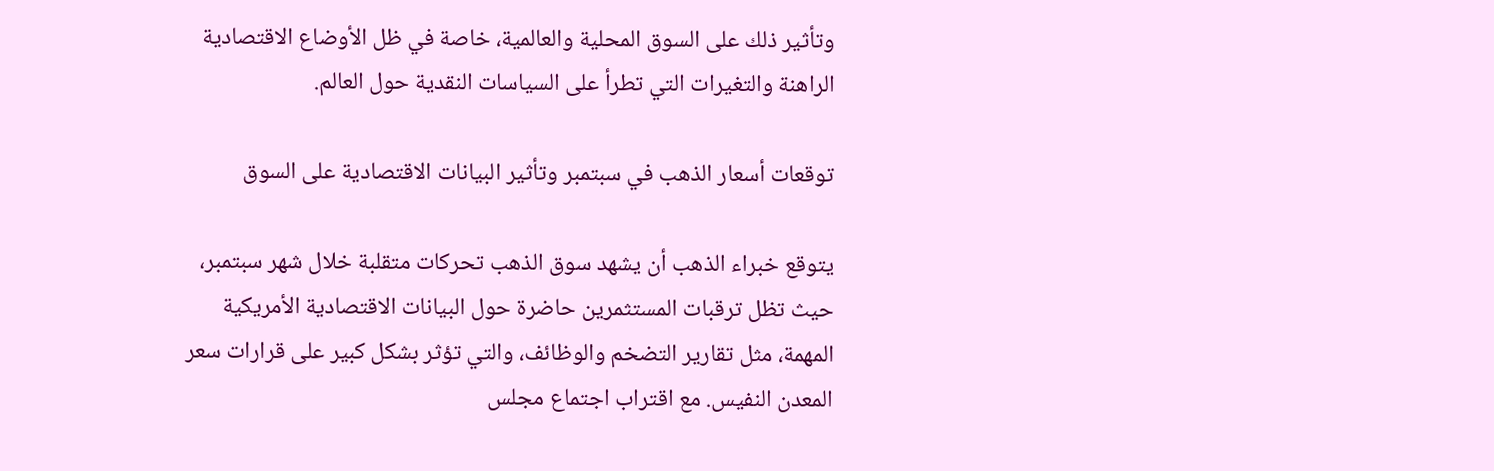وتأثير ذلك على السوق المحلية والعالمية، خاصة في ظل الأوضاع الاقتصادية الراهنة والتغيرات التي تطرأ على السياسات النقدية حول العالم.

توقعات أسعار الذهب في سبتمبر وتأثير البيانات الاقتصادية على السوق

يتوقع خبراء الذهب أن يشهد سوق الذهب تحركات متقلبة خلال شهر سبتمبر، حيث تظل ترقبات المستثمرين حاضرة حول البيانات الاقتصادية الأمريكية المهمة، مثل تقارير التضخم والوظائف، والتي تؤثر بشكل كبير على قرارات سعر المعدن النفيس. مع اقتراب اجتماع مجلس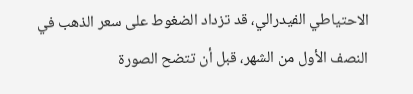الاحتياطي الفيدرالي، قد تزداد الضغوط على سعر الذهب في النصف الأول من الشهر، قبل أن تتضح الصورة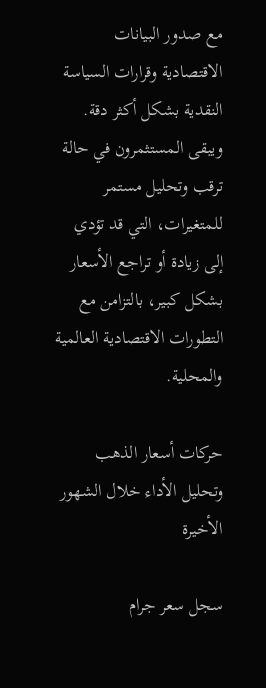مع صدور البيانات الاقتصادية وقرارات السياسة النقدية بشكل أكثر دقة. ويبقى المستثمرون في حالة ترقب وتحليل مستمر للمتغيرات، التي قد تؤدي إلى زيادة أو تراجع الأسعار بشكل كبير، بالتزامن مع التطورات الاقتصادية العالمية والمحلية.

حركات أسعار الذهب وتحليل الأداء خلال الشهور الأخيرة

سجل سعر جرام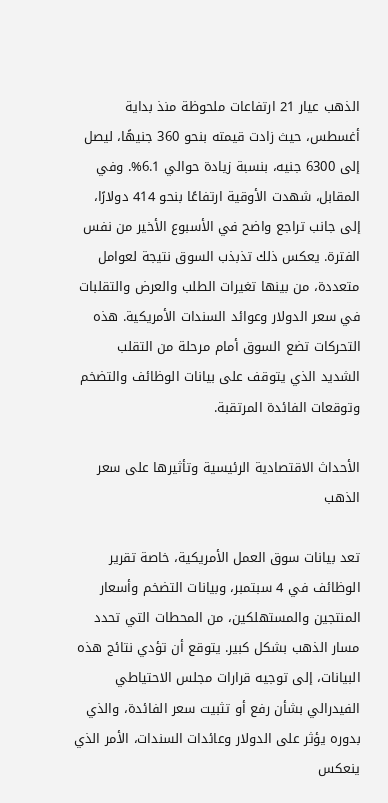الذهب عيار 21 ارتفاعات ملحوظة منذ بداية أغسطس، حيث زادت قيمته بنحو 360 جنيهًا، ليصل إلى 6300 جنيه، بنسبة زيادة حوالي 6.1%. وفي المقابل، شهدت الأوقية ارتفاعًا بنحو 414 دولارًا، إلى جانب تراجع واضح في الأسبوع الأخير من نفس الفترة. يعكس ذلك تذبذب السوق نتيجة لعوامل متعددة، من بينها تغيرات الطلب والعرض والتقلبات في سعر الدولار وعوائد السندات الأمريكية. هذه التحركات تضع السوق أمام مرحلة من التقلب الشديد الذي يتوقف على بيانات الوظائف والتضخم وتوقعات الفائدة المرتقبة.

الأحداث الاقتصادية الرئيسية وتأثيرها على سعر الذهب

تعد بيانات سوق العمل الأمريكية، خاصة تقرير الوظائف في 4 سبتمبر، وبيانات التضخم وأسعار المنتجين والمستهلكين، من المحطات التي تحدد مسار الذهب بشكل كبير. يتوقع أن تؤدي نتائج هذه البيانات، إلى توجيه قرارات مجلس الاحتياطي الفيدرالي بشأن رفع أو تثبيت سعر الفائدة، والذي بدوره يؤثر على الدولار وعائدات السندات، الأمر الذي ينعكس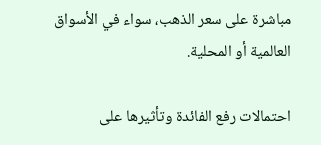مباشرة على سعر الذهب، سواء في الأسواق العالمية أو المحلية.

احتمالات رفع الفائدة وتأثيرها على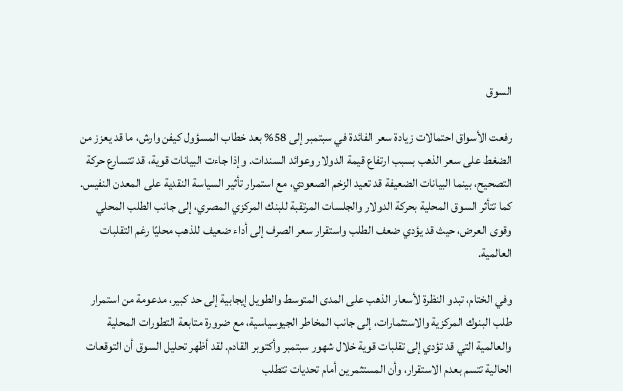السوق

رفعت الأسواق احتمالات زيادة سعر الفائدة في سبتمبر إلى 58% بعد خطاب المسؤول كيفن وارش، ما قد يعزز من الضغط على سعر الذهب بسبب ارتفاع قيمة الدولار وعوائد السندات. وإذا جاءت البيانات قوية، قد تتسارع حركة التصحيح، بينما البيانات الضعيفة قد تعيد الزخم الصعودي، مع استمرار تأثير السياسة النقدية على المعدن النفيس. كما تتأثر السوق المحلية بحركة الدولار والجلسات المرتقبة للبنك المركزي المصري، إلى جانب الطلب المحلي وقوى العرض، حيث قد يؤدي ضعف الطلب واستقرار سعر الصرف إلى أداء ضعيف للذهب محليًا رغم التقلبات العالمية.

وفي الختام، تبدو النظرة لأسعار الذهب على المدى المتوسط والطويل إيجابية إلى حد كبير، مدعومة من استمرار طلب البنوك المركزية والاستثمارات، إلى جانب المخاطر الجيوسياسية، مع ضرورة متابعة التطورات المحلية والعالمية التي قد تؤدي إلى تقلبات قوية خلال شهور سبتمبر وأكتوبر القادم. لقد أظهر تحليل السوق أن التوقعات الحالية تتسم بعدم الاستقرار، وأن المستثمرين أمام تحديات تتطلب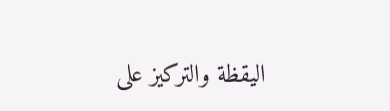اليقظة والتركيز على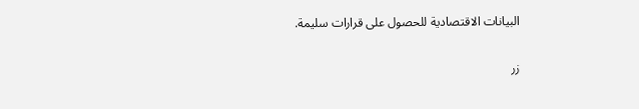البيانات الاقتصادية للحصول على قرارات سليمة.

زر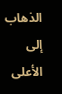الذهاب إلى الأعلى